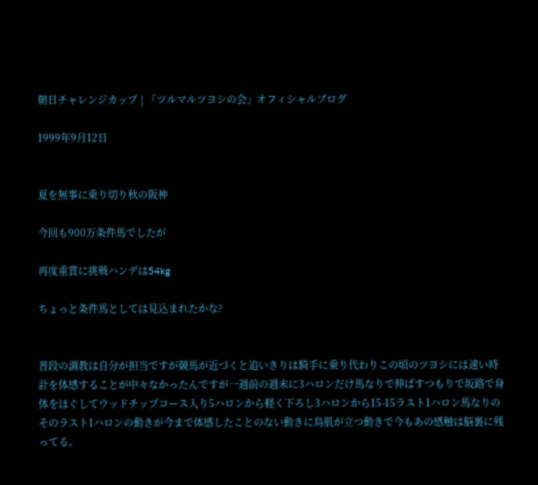朝日チャレンジカップ | 「ツルマルツヨシの会」オフィシャルブログ

1999年9月12日


夏を無事に乗り切り秋の阪神

今回も900万条件馬でしたが

再度重賞に挑戦ハンデは54kg

ちょっと条件馬としては見込まれたかな?


普段の調教は自分が担当ですが競馬が近づくと追いきりは騎手に乗り代わりこの頃のツヨシには速い時計を体感することが中々なかったんですが一週前の週末に3ハロンだけ馬なりで伸ばすつもりで坂路で身体をほぐしてウッドチップコース入り5ハロンから軽く下ろし3ハロンから15-15ラスト1ハロン馬なりのそのラスト1ハロンの動きが今まで体感したことのない動きに鳥肌が立つ動きで今もあの感触は脳裏に残ってる。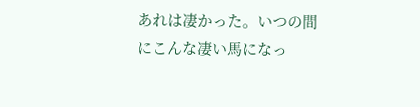あれは凄かった。いつの間にこんな凄い馬になっ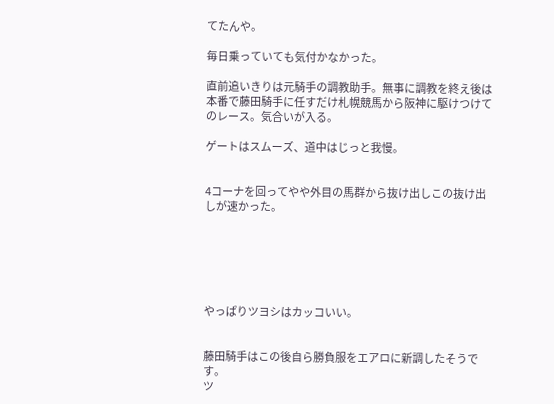てたんや。

毎日乗っていても気付かなかった。

直前追いきりは元騎手の調教助手。無事に調教を終え後は本番で藤田騎手に任すだけ札幌競馬から阪神に駆けつけてのレース。気合いが入る。

ゲートはスムーズ、道中はじっと我慢。


4コーナを回ってやや外目の馬群から抜け出しこの抜け出しが速かった。






やっぱりツヨシはカッコいい。


藤田騎手はこの後自ら勝負服をエアロに新調したそうです。
ツ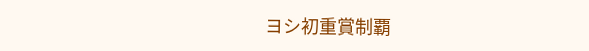ヨシ初重賞制覇